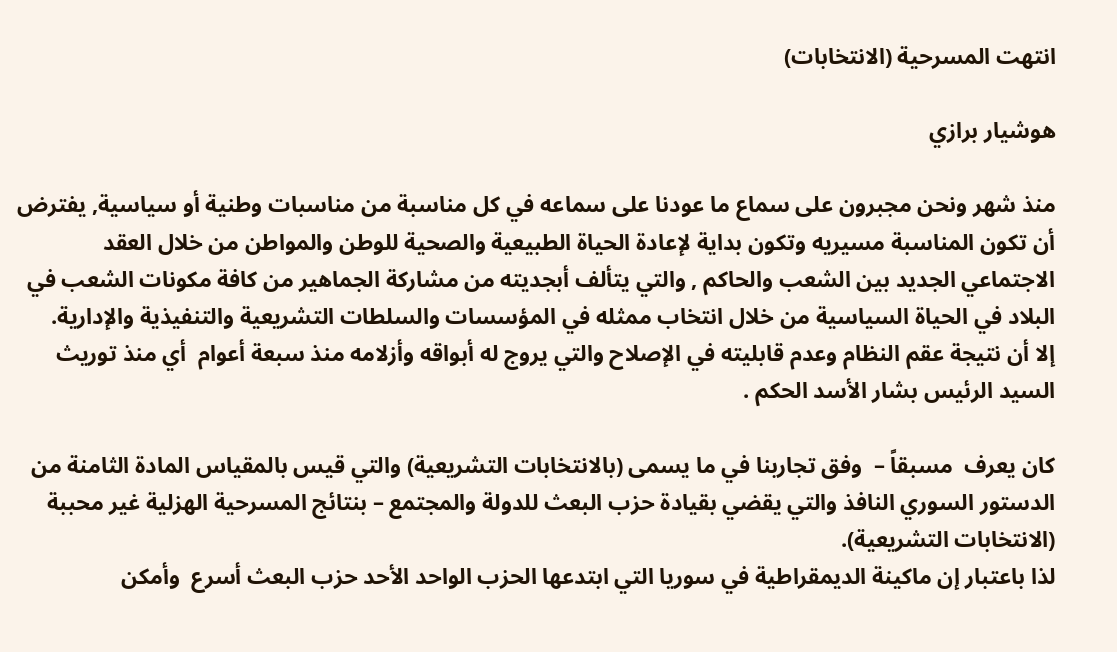انتهت المسرحية (الانتخابات)

هوشيار برازي

منذ شهر ونحن مجبرون على سماع ما عودنا على سماعه في كل مناسبة من مناسبات وطنية أو سياسية, يفترض أن تكون المناسبة مسيريه وتكون بداية لإعادة الحياة الطبيعية والصحية للوطن والمواطن من خلال العقد الاجتماعي الجديد بين الشعب والحاكم , والتي يتألف أبجديته من مشاركة الجماهير من كافة مكونات الشعب في البلاد في الحياة السياسية من خلال انتخاب ممثله في المؤسسات والسلطات التشريعية والتنفيذية والإدارية.
إلا أن نتيجة عقم النظام وعدم قابليته في الإصلاح والتي يروج له أبواقه وأزلامه منذ سبعة أعوام  أي منذ توريث السيد الرئيس بشار الأسد الحكم .

كان يعرف  مسبقاً –  وفق تجاربنا في ما يسمى (بالانتخابات التشريعية) والتي قيس بالمقياس المادة الثامنة من الدستور السوري النافذ والتي يقضي بقيادة حزب البعث للدولة والمجتمع – بنتائج المسرحية الهزلية غير محببة (الانتخابات التشريعية).
لذا باعتبار إن ماكينة الديمقراطية في سوريا التي ابتدعها الحزب الواحد الأحد حزب البعث أسرع  وأمكن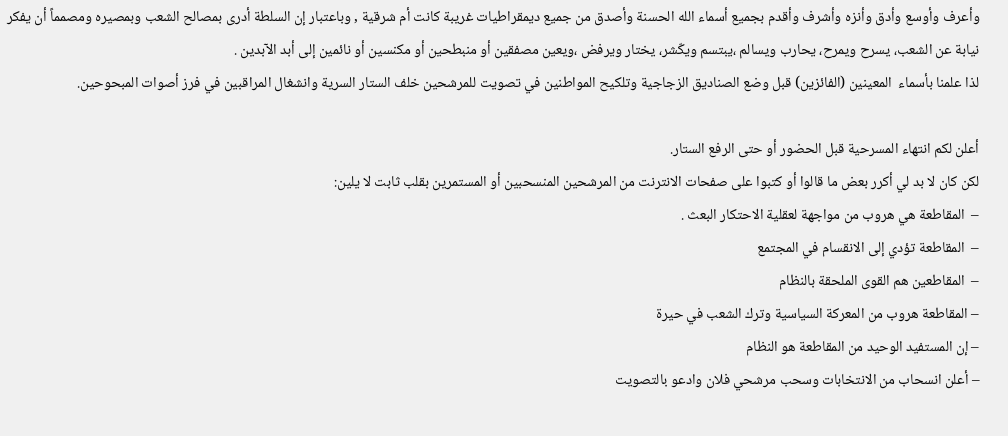وأعرف وأوسع وأدق وأنزه وأشرف وأقدم بجميع أسماء الله الحسنة وأصدق من جميع ديمقراطيات غريبة كانت أم شرقية , وباعتبار إن السلطة أدرى بمصالح الشعب وبمصيره ومصمماً أن يفكر نيابة عن الشعب، يسرح ويمرح، يحارب ويسالم ،يبتسم ويكّشر، يختار ويرفض ،ويعين مصفقين أو منبطحين أو مكنسين أو نائمين إلى أبد الآبدين .
لذا علمنا بأسماء  المعينين (الفائزين) قبل وضع الصناديق الزجاجية وتلكيح المواطنين في تصويت للمرشحين خلف الستار السرية وانشغال المراقبين في فرز أصوات المبحوحين.

أعلن لكم انتهاء المسرحية قبل الحضور أو حتى الرفع الستار.
لكن كان لا بد لي أكرر بعض ما قالوا أو كتبوا على صفحات الانترنت من المرشحين المنسحبين أو المستمرين بقلب ثابت لا يلين:
–  المقاطعة هي هروب من مواجهة لعقلية الاحتكار البعث .
–  المقاطعة تؤدي إلى الانقسام في المجتمع
–  المقاطعين هم القوى الملحقة بالنظام
– المقاطعة هروب من المعركة السياسية وترك الشعب في حيرة
– إن المستفيد الوحيد من المقاطعة هو النظام
– أعلن انسحاب من الانتخابات وسحب مرشحي فلان وادعو بالتصويت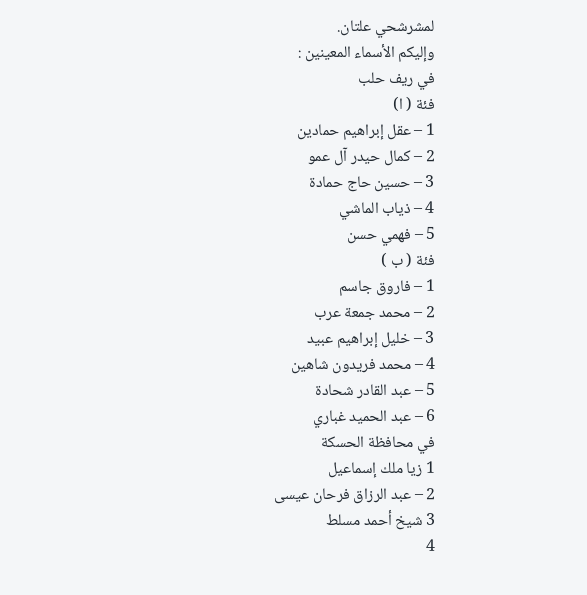لمشرشحي علتان.
وإليكم الأسماء المعينين :
في ريف حلب
فئة ( ا)
1 – عقل إبراهيم حمادين
2 – كمال حيدر آل عمو
3 – حسين حاج حمادة
4 – ذياب الماشي
5 – فهمي حسن
فئة ( ب )
1 – فاروق جاسم
2 – محمد جمعة عرب
3 – خليل إبراهيم عبيد
4 – محمد فريدون شاهين
5 – عبد القادر شحادة
6 – عبد الحميد غباري
في محافظة الحسكة
1 زيا ملك إسماعيل
2 – عبد الرزاق فرحان عيسى
3 شيخ أحمد مسلط
4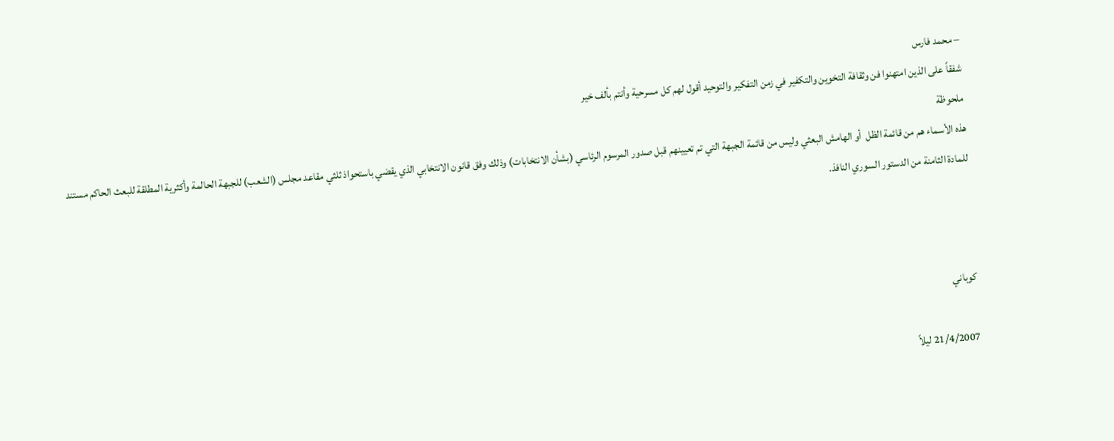– محمد فارس
شفقاً على الذين امتهنوا فن وثقافة التخوين والتكفير في زمن التفكير والتوحيد أقول لهم كل مسرحية وأنتم بألف خير
ملحوظة
هذه الأسماء هم من قائمة الظل  أو الهامش البعثي وليس من قائمة الجبهة التي تم تعيينهم قبل صدور المرسوم الرئاسي (بشأن الانتخابات) وذلك وفق قانون الانتخابي الذي يقضي باستحواذ ثلثي مقاعد مجلس (الشعب) للجبهة الحالمة وأكثرية المطلقة للبعث الحاكم مستند للمادة الثامنة من الدستور السوري النافذ.



كوباني

21/4/2007 ليلاً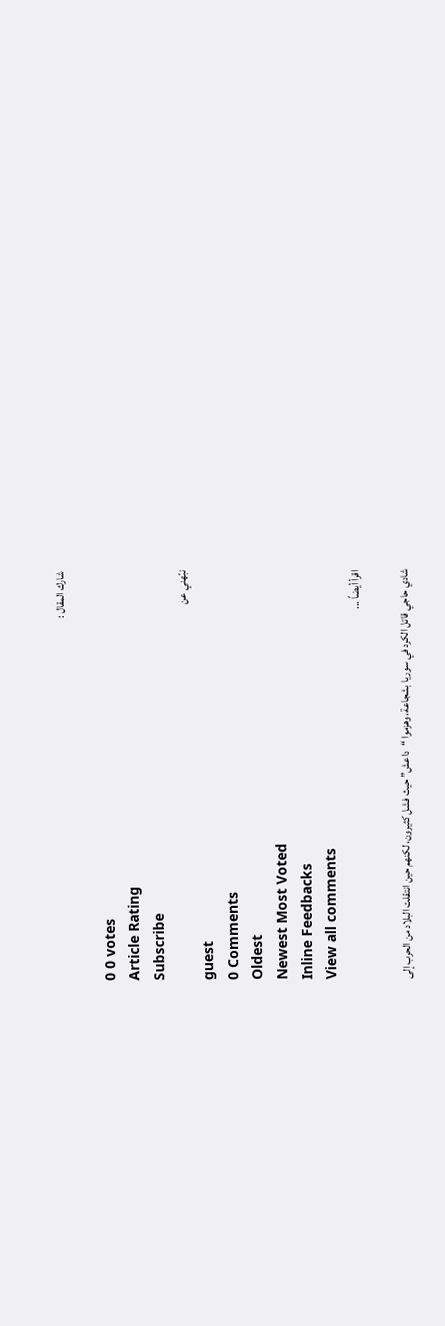شارك المقال :

0 0 votes
Article Rating
Subscribe
نبّهني عن
guest
0 Comments
Oldest
Newest Most Voted
Inline Feedbacks
View all comments
اقرأ أيضاً ...

شادي حاجي قاتل الكرد في سوريا بشجاعة، وهزموا “داعش” حيث فشل كثيرون، لكنهم حين انتقلت البلاد من الحرب إلى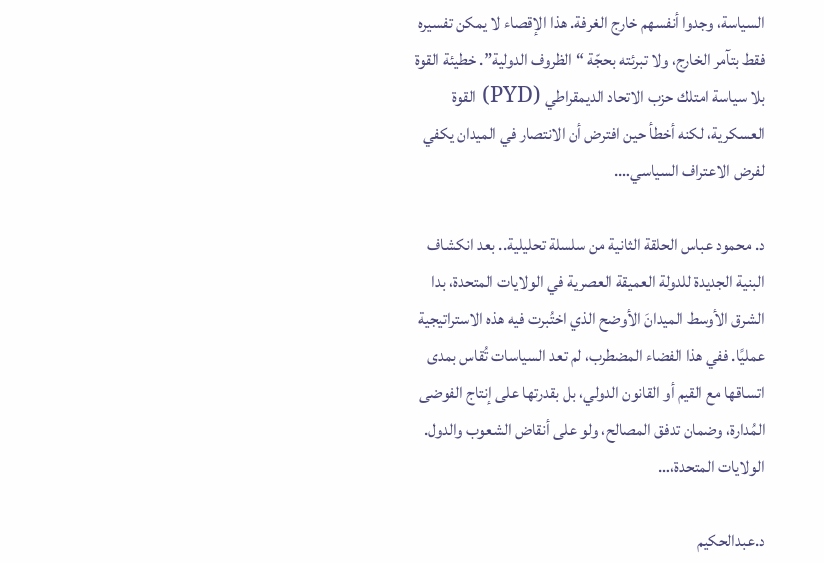السياسة، وجدوا أنفسهم خارج الغرفة. هذا الإقصاء لا يمكن تفسيره فقط بتآمر الخارج، ولا تبرئته بحجّة “الظروف الدولية”. خطيئة القوة بلا سياسة امتلك حزب الاتحاد الديمقراطي (PYD) القوة العسكرية، لكنه أخطأ حين افترض أن الانتصار في الميدان يكفي لفرض الاعتراف السياسي….

د. محمود عباس الحلقة الثانية من سلسلة تحليلية.. بعد انكشاف البنية الجديدة للدولة العميقة العصرية في الولايات المتحدة، بدا الشرق الأوسط الميدانَ الأوضح الذي اختُبرت فيه هذه الاستراتيجية عمليًا. ففي هذا الفضاء المضطرب، لم تعد السياسات تُقاس بمدى اتساقها مع القيم أو القانون الدولي، بل بقدرتها على إنتاج الفوضى المُدارة، وضمان تدفق المصالح، ولو على أنقاض الشعوب والدول. الولايات المتحدة،…

د.عبدالحكيم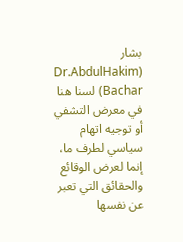بشار (Dr.AbdulHakim Bachar) لسنا هنا في معرض التشفي أو توجيه اتهام سياسي لطرف ما، إنما لعرض الوقائع والحقائق التي تعبر عن نفسها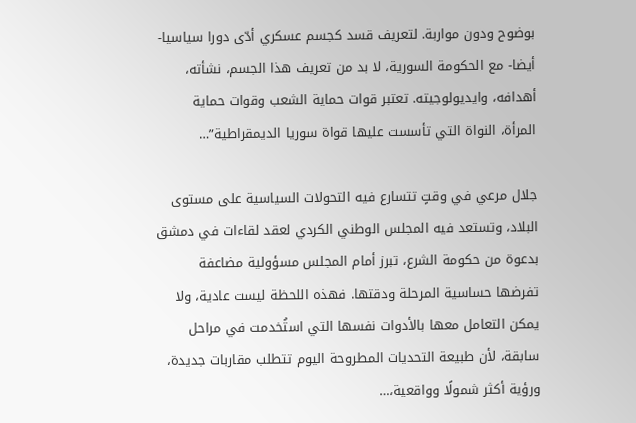بوضوح ودون مواربة. لتعريف قسد كجسم عسكري أدّى دورا سياسيا- أيضا- مع الحكومة السورية، لا بد من تعريف هذا الجسم، نشأته، أهدافه، وايديولوجيته. تعتبر قوات حماية الشعب وقوات حماية المرأة، النواة التي تأسست عليها قواة سوريا الديمقراطية”…

جلال مرعي في وقتٍ تتسارع فيه التحولات السياسية على مستوى البلاد، وتستعد فيه المجلس الوطني الكردي لعقد لقاءات في دمشق بدعوة من حكومة الشرع، تبرز أمام المجلس مسؤولية مضاعفة تفرضها حساسية المرحلة ودقتها. فهذه اللحظة ليست عادية، ولا يمكن التعامل معها بالأدوات نفسها التي استُخدمت في مراحل سابقة، لأن طبيعة التحديات المطروحة اليوم تتطلب مقاربات جديدة، ورؤية أكثر شمولًا وواقعية،…